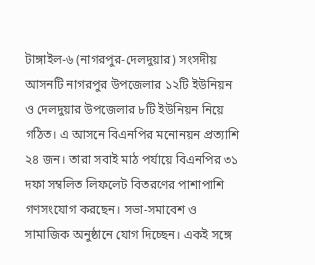টাঙ্গাইল-৬ (নাগরপুর-দেলদুয়ার) সংসদীয় আসনটি নাগরপুর উপজেলার ১২টি ইউনিয়ন ও দেলদুয়ার উপজেলার ৮টি ইউনিয়ন নিয়ে গঠিত। এ আসনে বিএনপির মনোনয়ন প্রত্যাশি ২৪ জন। তারা সবাই মাঠ পর্যায়ে বিএনপির ৩১ দফা সম্বলিত লিফলেট বিতরণের পাশাপাশি গণসংযোগ করছেন। সভা-সমাবেশ ও সামাজিক অনুষ্ঠানে যোগ দিচ্ছেন। একই সঙ্গে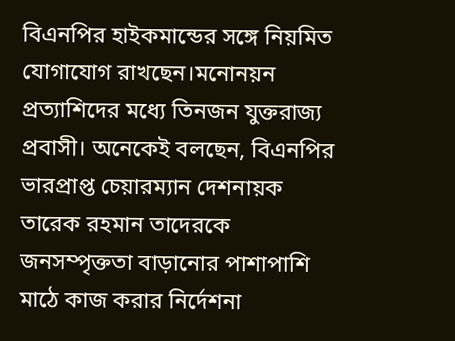বিএনপির হাইকমান্ডের সঙ্গে নিয়মিত যোগাযোগ রাখছেন।মনোনয়ন প্রত্যাশিদের মধ্যে তিনজন যুক্তরাজ্য প্রবাসী। অনেকেই বলছেন, বিএনপির ভারপ্রাপ্ত চেয়ারম্যান দেশনায়ক তারেক রহমান তাদেরকে জনসম্পৃক্ততা বাড়ানোর পাশাপাশি মাঠে কাজ করার নির্দেশনা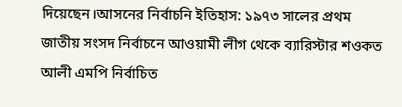দিয়েছেন।আসনের নির্বাচনি ইতিহাস: ১৯৭৩ সালের প্রথম জাতীয় সংসদ নির্বাচনে আওয়ামী লীগ থেকে ব্যারিস্টার শওকত আলী এমপি নির্বাচিত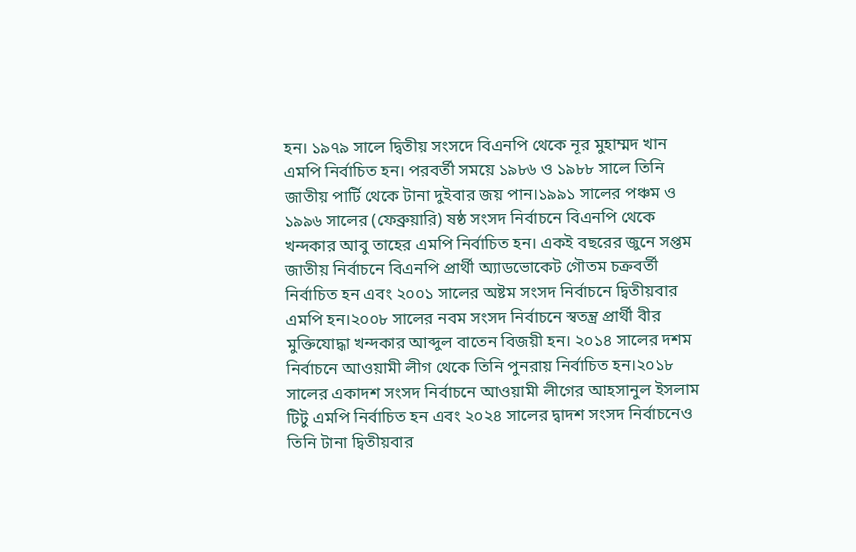হন। ১৯৭৯ সালে দ্বিতীয় সংসদে বিএনপি থেকে নূর মুহাম্মদ খান এমপি নির্বাচিত হন। পরবর্তী সময়ে ১৯৮৬ ও ১৯৮৮ সালে তিনি জাতীয় পার্টি থেকে টানা দুইবার জয় পান।১৯৯১ সালের পঞ্চম ও ১৯৯৬ সালের (ফেব্রুয়ারি) ষষ্ঠ সংসদ নির্বাচনে বিএনপি থেকে খন্দকার আবু তাহের এমপি নির্বাচিত হন। একই বছরের জুনে সপ্তম জাতীয় নির্বাচনে বিএনপি প্রার্থী অ্যাডভোকেট গৌতম চক্রবর্তী নির্বাচিত হন এবং ২০০১ সালের অষ্টম সংসদ নির্বাচনে দ্বিতীয়বার এমপি হন।২০০৮ সালের নবম সংসদ নির্বাচনে স্বতন্ত্র প্রার্থী বীর মুক্তিযোদ্ধা খন্দকার আব্দুল বাতেন বিজয়ী হন। ২০১৪ সালের দশম নির্বাচনে আওয়ামী লীগ থেকে তিনি পুনরায় নির্বাচিত হন।২০১৮ সালের একাদশ সংসদ নির্বাচনে আওয়ামী লীগের আহসানুল ইসলাম টিটু এমপি নির্বাচিত হন এবং ২০২৪ সালের দ্বাদশ সংসদ নির্বাচনেও তিনি টানা দ্বিতীয়বার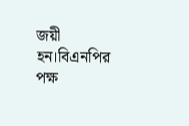জয়ী হন।বিএনপির পক্ষ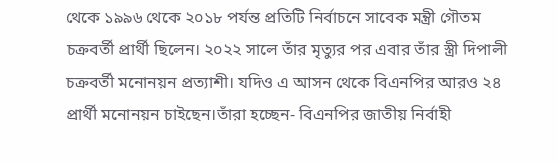থেকে ১৯৯৬ থেকে ২০১৮ পর্যন্ত প্রতিটি নির্বাচনে সাবেক মন্ত্রী গৌতম চক্রবর্তী প্রার্থী ছিলেন। ২০২২ সালে তাঁর মৃত্যুর পর এবার তাঁর স্ত্রী দিপালী চক্রবর্তী মনোনয়ন প্রত্যাশী। যদিও এ আসন থেকে বিএনপির আরও ২৪ প্রার্থী মনোনয়ন চাইছেন।তাঁরা হচ্ছেন- বিএনপির জাতীয় নির্বাহী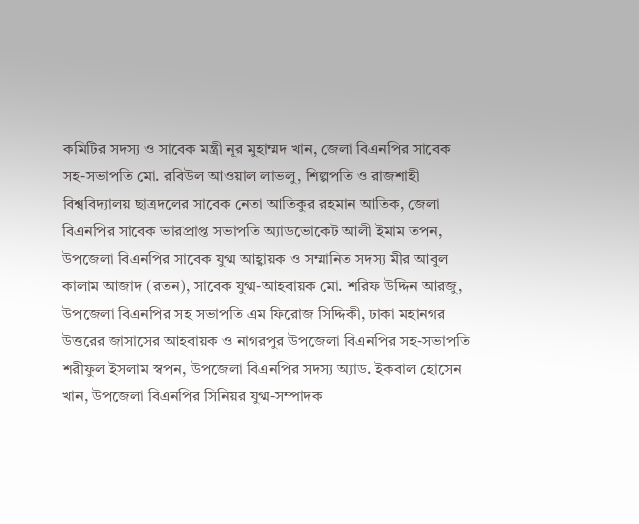কমিটির সদস্য ও সাবেক মন্ত্রী নূর মুহাম্মদ খান, জেলা বিএনপির সাবেক সহ-সভাপতি মো. রবিউল আওয়াল লাভলু, শিল্পপতি ও রাজশাহী বিশ্ববিদ্যালয় ছাত্রদলের সাবেক নেতা আতিকুর রহমান আতিক, জেলা বিএনপির সাবেক ভারপ্রাপ্ত সভাপতি অ্যাডভোকেট আলী ইমাম তপন, উপজেলা বিএনপির সাবেক যুগ্ম আহ্বায়ক ও সম্মানিত সদস্য মীর আবুল কালাম আজাদ (রতন), সাবেক যুগ্ম-আহবায়ক মো. শরিফ উদ্দিন আরজু, উপজেলা বিএনপির সহ সভাপতি এম ফিরোজ সিদ্দিকী, ঢাকা মহানগর উত্তরের জাসাসের আহবায়ক ও নাগরপুর উপজেলা বিএনপির সহ-সভাপতি শরীফুল ইসলাম স্বপন, উপজেলা বিএনপির সদস্য অ্যাড. ইকবাল হোসেন খান, উপজেলা বিএনপির সিনিয়র যুগ্ম-সম্পাদক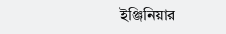ইঞ্জিনিয়ার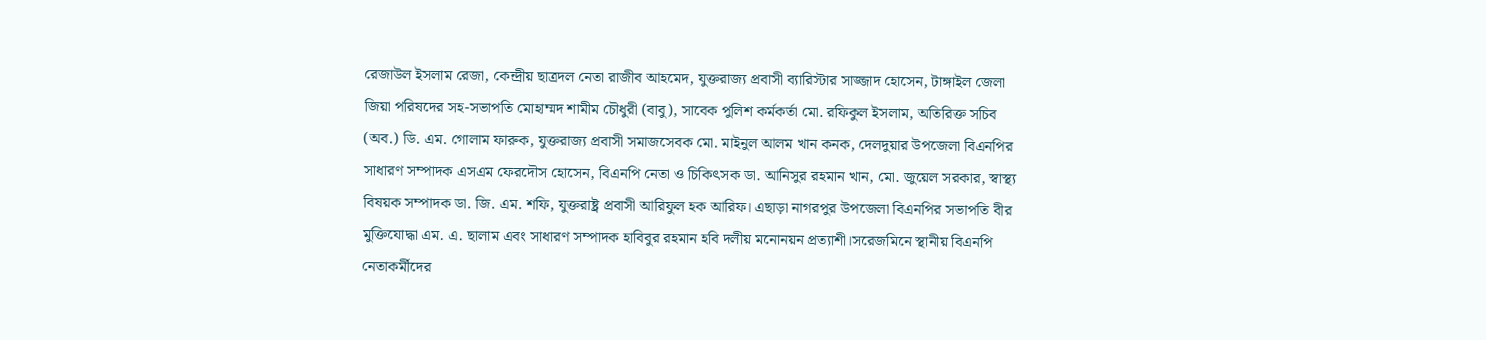রেজাউল ইসলাম রেজা, কেন্দ্রীয় ছাত্রদল নেতা রাজীব আহমেদ, যুক্তরাজ্য প্রবাসী ব্যারিস্টার সাজ্জাদ হোসেন, টাঙ্গাইল জেলা জিয়া পরিষদের সহ-সভাপতি মোহাম্মদ শামীম চৌধুরী (বাবু), সাবেক পুলিশ কর্মকর্তা মো. রফিকুল ইসলাম, অতিরিক্ত সচিব (অব.) ডি. এম. গোলাম ফারুক, যুক্তরাজ্য প্রবাসী সমাজসেবক মো. মাইনুল আলম খান কনক, দেলদুয়ার উপজেলা বিএনপির সাধারণ সম্পাদক এসএম ফেরদৌস হোসেন, বিএনপি নেতা ও চিকিৎসক ডা. আনিসুর রহমান খান, মো. জুয়েল সরকার, স্বাস্থ্য বিষয়ক সম্পাদক ডা. জি. এম. শফি, যুক্তরাষ্ট্র প্রবাসী আরিফুল হক আরিফ। এছাড়া নাগরপুর উপজেলা বিএনপির সভাপতি বীর মুক্তিযোদ্ধা এম. এ. ছালাম এবং সাধারণ সম্পাদক হাবিবুর রহমান হবি দলীয় মনোনয়ন প্রত্যাশী।সরেজমিনে স্থানীয় বিএনপি নেতাকর্মীদের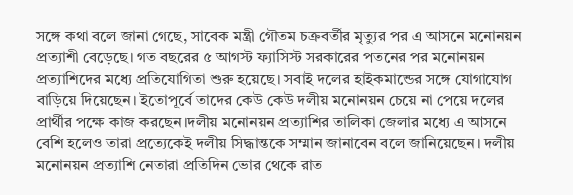সঙ্গে কথা বলে জানা গেছে, সাবেক মন্ত্রী গৌতম চক্রবর্তীর মৃত্যুর পর এ আসনে মনোনয়ন প্রত্যাশী বেড়েছে। গত বছরের ৫ আগস্ট ফ্যাসিস্ট সরকারের পতনের পর মনোনয়ন প্রত্যাশিদের মধ্যে প্রতিযোগিতা শুরু হয়েছে। সবাই দলের হাইকমান্ডের সঙ্গে যোগাযোগ বাড়িয়ে দিয়েছেন। ইতোপূর্বে তাদের কেউ কেউ দলীয় মনোনয়ন চেয়ে না পেয়ে দলের প্রার্থীর পক্ষে কাজ করছেন।দলীয় মনোনয়ন প্রত্যাশির তালিকা জেলার মধ্যে এ আসনে বেশি হলেও তারা প্রত্যেকেই দলীয় সিদ্ধান্তকে সম্মান জানাবেন বলে জানিয়েছেন। দলীয় মনোনয়ন প্রত্যাশি নেতারা প্রতিদিন ভোর থেকে রাত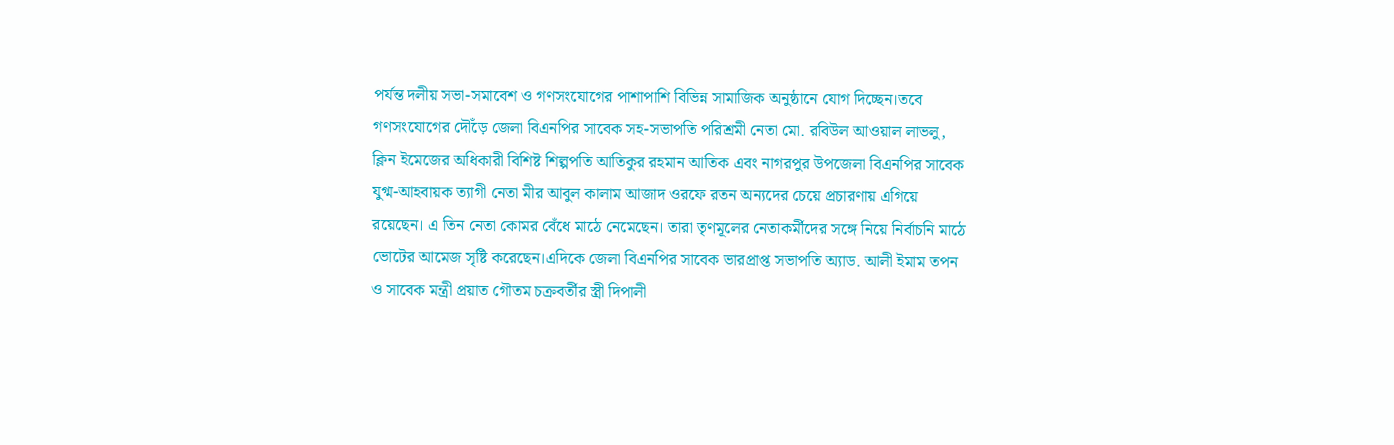পর্যন্ত দলীয় সভা-সমাবেশ ও গণসংযোগের পাশাপাশি বিভিন্ন সামাজিক অনুষ্ঠানে যোগ দিচ্ছেন।তবে গণসংযোগের দৌঁড়ে জেলা বিএনপির সাবেক সহ-সভাপতি পরিশ্রমী নেতা মো. রবিউল আওয়াল লাভলু, ক্লিন ইমেজের অধিকারী বিশিষ্ট শিল্পপতি আতিকুর রহমান আতিক এবং নাগরপুর উপজেলা বিএনপির সাবেক যুগ্ম-আহবায়ক ত্যাগী নেতা মীর আবুল কালাম আজাদ ওরফে রতন অন্যদের চেয়ে প্রচারণায় এগিয়ে রয়েছেন। এ তিন নেতা কোমর বেঁধে মাঠে নেমেছেন। তারা তৃণমূলের নেতাকর্মীদের সঙ্গে নিয়ে নির্বাচনি মাঠে ভোটের আমেজ সৃষ্টি করেছেন।এদিকে জেলা বিএনপির সাবেক ভারপ্রাপ্ত সভাপতি অ্যাড. আলী ইমাম তপন ও সাবেক মন্ত্রী প্রয়াত গৌতম চক্রবর্তীর স্ত্রী দিপালী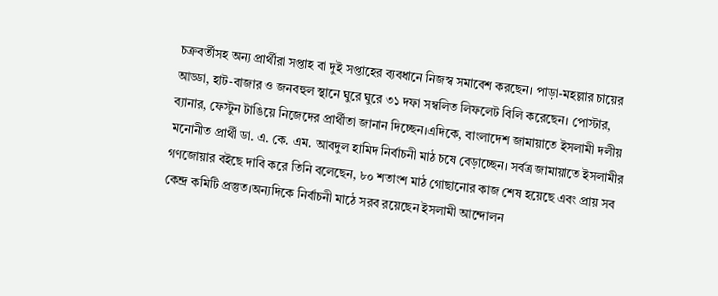চক্রবর্তীসহ অন্য প্রার্থীরা সপ্তাহ বা দুই সপ্তাহের ব্যবধানে নিজস্ব সমাবেশ করছেন। পাড়া-মহল্লার চায়ের আড্ডা, হাট-বাজার ও জনবহুল স্থানে ঘুরে ঘুরে ৩১ দফা সম্বলিত লিফলেট বিলি করেছেন। পোস্টার, ব্যানার, ফেস্টুন টাঙিয়ে নিজেদের প্রার্থীতা জানান দিচ্ছেন।এদিকে, বাংলাদেশ জামায়াতে ইসলামী দলীয় মনোনীত প্রার্থী ডা. এ. কে. এম. আবদুল হামিদ নির্বাচনী মাঠ চষে বেড়াচ্ছেন। সর্বত্র জামায়াতে ইসলামীর গণজোয়ার বইছে দাবি করে তিনি বলেছেন, ৮০ শতাংশ মাঠ গোছানোর কাজ শেষ হয়েছে এবং প্রায় সব কেন্দ্র কমিটি প্রস্তুত।অন্যদিকে নির্বাচনী মাঠে সরব রয়েছেন ইসলামী আন্দোলন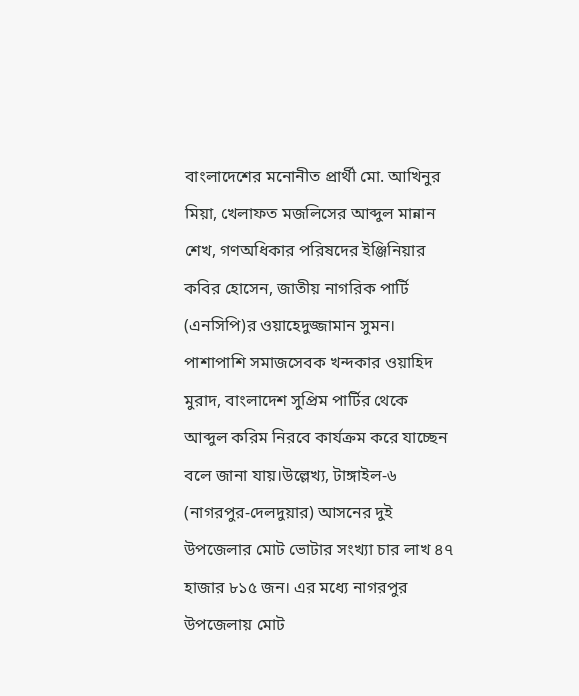বাংলাদেশের মনোনীত প্রার্থী মো. আখিনুর মিয়া, খেলাফত মজলিসের আব্দুল মান্নান শেখ, গণঅধিকার পরিষদের ইঞ্জিনিয়ার কবির হোসেন, জাতীয় নাগরিক পার্টি (এনসিপি)র ওয়াহেদুজ্জামান সুমন। পাশাপাশি সমাজসেবক খন্দকার ওয়াহিদ মুরাদ, বাংলাদেশ সুপ্রিম পার্টির থেকে আব্দুল করিম নিরবে কার্যক্রম করে যাচ্ছেন বলে জানা যায়।উল্লেখ্য, টাঙ্গাইল-৬ (নাগরপুর-দেলদুয়ার) আসনের দুই উপজেলার মোট ভোটার সংখ্যা চার লাখ ৪৭ হাজার ৮১৫ জন। এর মধ্যে নাগরপুর উপজেলায় মোট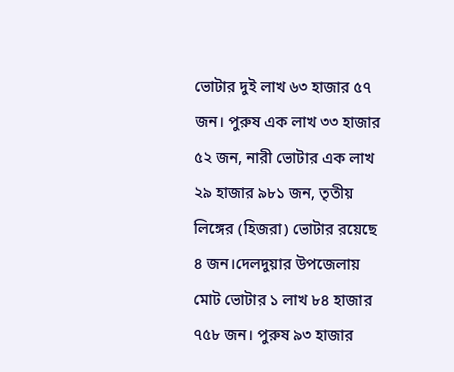ভোটার দুই লাখ ৬৩ হাজার ৫৭ জন। পুরুষ এক লাখ ৩৩ হাজার ৫২ জন, নারী ভোটার এক লাখ ২৯ হাজার ৯৮১ জন, তৃতীয় লিঙ্গের (হিজরা) ভোটার রয়েছে ৪ জন।দেলদুয়ার উপজেলায় মোট ভোটার ১ লাখ ৮৪ হাজার ৭৫৮ জন। পুরুষ ৯৩ হাজার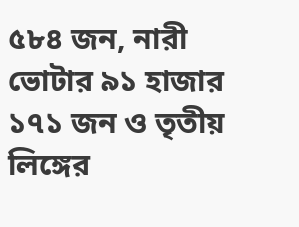৫৮৪ জন, নারী ভোটার ৯১ হাজার ১৭১ জন ও তৃতীয় লিঙ্গের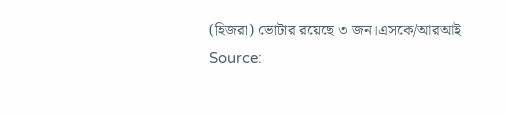(হিজরা) ভোটার রয়েছে ৩ জন।এসকে/আরআই
Source: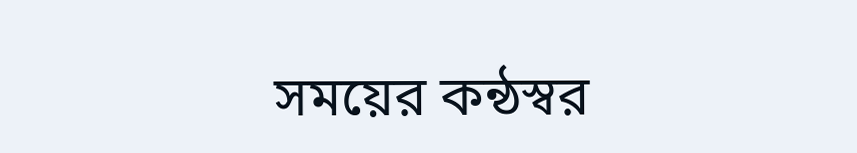সময়ের কন্ঠস্বর